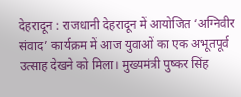देहरादून : राजधानी देहरादून में आयोजित ‘अग्निवीर संवाद’ कार्यक्रम में आज युवाओं का एक अभूतपूर्व उत्साह देखने को मिला। मुख्यमंत्री पुष्कर सिंह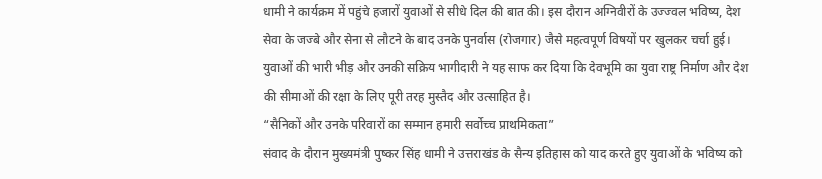धामी ने कार्यक्रम में पहुंचे हजारों युवाओं से सीधे दिल की बात की। इस दौरान अग्निवीरों के उज्ज्वल भविष्य, देश सेवा के जज्बे और सेना से लौटने के बाद उनके पुनर्वास (रोजगार) जैसे महत्वपूर्ण विषयों पर खुलकर चर्चा हुई।
युवाओं की भारी भीड़ और उनकी सक्रिय भागीदारी ने यह साफ कर दिया कि देवभूमि का युवा राष्ट्र निर्माण और देश की सीमाओं की रक्षा के लिए पूरी तरह मुस्तैद और उत्साहित है।
“सैनिकों और उनके परिवारों का सम्मान हमारी सर्वोच्च प्राथमिकता”
संवाद के दौरान मुख्यमंत्री पुष्कर सिंह धामी ने उत्तराखंड के सैन्य इतिहास को याद करते हुए युवाओं के भविष्य को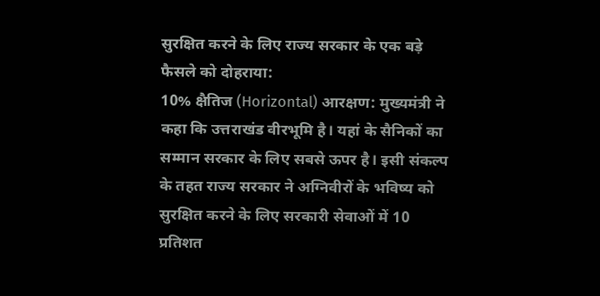सुरक्षित करने के लिए राज्य सरकार के एक बड़े फैसले को दोहराया:
10% क्षैतिज (Horizontal) आरक्षण: मुख्यमंत्री ने कहा कि उत्तराखंड वीरभूमि है। यहां के सैनिकों का सम्मान सरकार के लिए सबसे ऊपर है। इसी संकल्प के तहत राज्य सरकार ने अग्निवीरों के भविष्य को सुरक्षित करने के लिए सरकारी सेवाओं में 10 प्रतिशत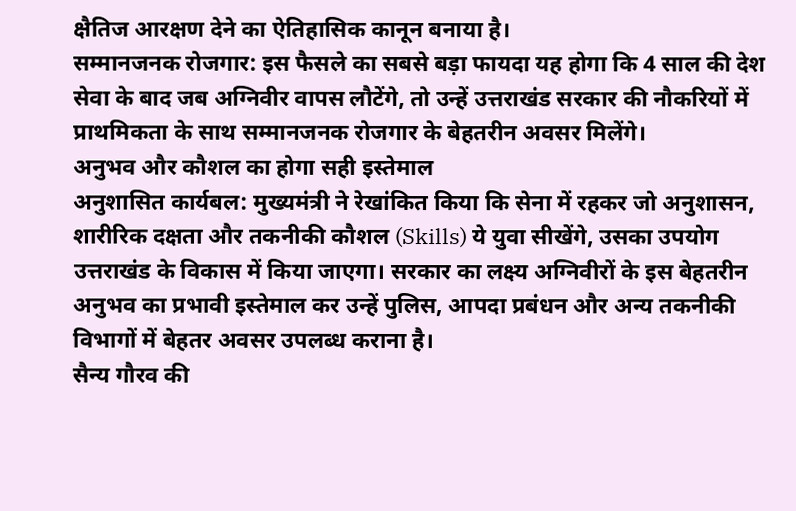क्षैतिज आरक्षण देने का ऐतिहासिक कानून बनाया है।
सम्मानजनक रोजगार: इस फैसले का सबसे बड़ा फायदा यह होगा कि 4 साल की देश सेवा के बाद जब अग्निवीर वापस लौटेंगे, तो उन्हें उत्तराखंड सरकार की नौकरियों में प्राथमिकता के साथ सम्मानजनक रोजगार के बेहतरीन अवसर मिलेंगे।
अनुभव और कौशल का होगा सही इस्तेमाल
अनुशासित कार्यबल: मुख्यमंत्री ने रेखांकित किया कि सेना में रहकर जो अनुशासन, शारीरिक दक्षता और तकनीकी कौशल (Skills) ये युवा सीखेंगे, उसका उपयोग उत्तराखंड के विकास में किया जाएगा। सरकार का लक्ष्य अग्निवीरों के इस बेहतरीन अनुभव का प्रभावी इस्तेमाल कर उन्हें पुलिस, आपदा प्रबंधन और अन्य तकनीकी विभागों में बेहतर अवसर उपलब्ध कराना है।
सैन्य गौरव की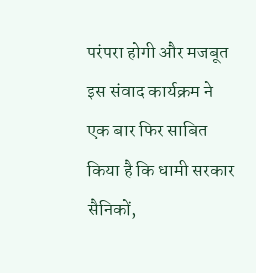परंपरा होगी और मजबूत
इस संवाद कार्यक्रम ने एक बार फिर साबित किया है कि धामी सरकार सैनिकों,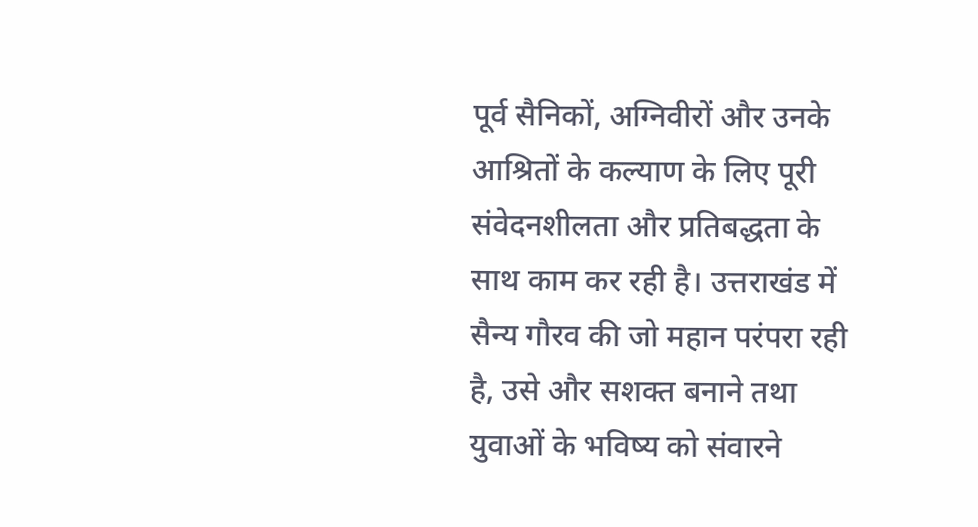पूर्व सैनिकों, अग्निवीरों और उनके आश्रितों के कल्याण के लिए पूरी संवेदनशीलता और प्रतिबद्धता के साथ काम कर रही है। उत्तराखंड में सैन्य गौरव की जो महान परंपरा रही है, उसे और सशक्त बनाने तथा युवाओं के भविष्य को संवारने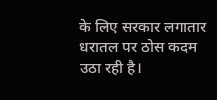के लिए सरकार लगातार धरातल पर ठोस कदम उठा रही है।